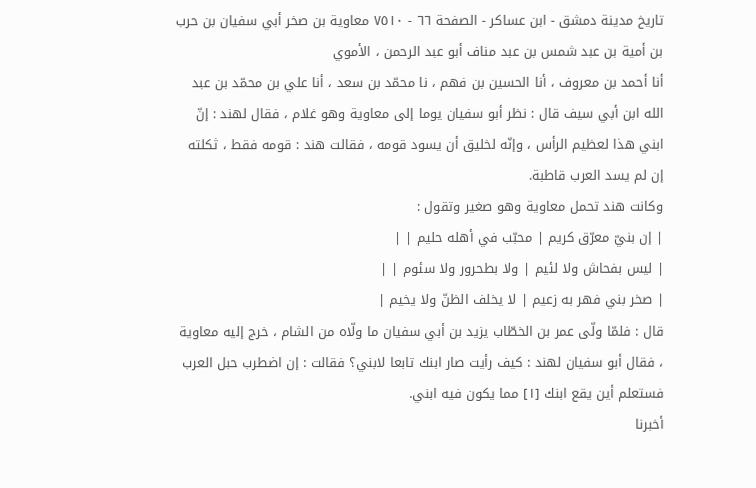تاريخ مدينة دمشق - ابن عساكر - الصفحة ٦٦ - ٧٥١٠ معاوية بن صخر أبي سفيان بن حرب بن أمية بن عبد شمس بن عبد مناف أبو عبد الرحمن ، الأموي
أنا أحمد بن معروف ، أنا الحسين بن فهم ، نا محمّد بن سعد ، أنا علي بن محمّد بن عبد الله ابن أبي سيف قال : نظر أبو سفيان يوما إلى معاوية وهو غلام ، فقال لهند : إنّ ابني هذا لعظيم الرأس ، وإنّه لخليق أن يسود قومه ، فقالت هند : قومه فقط ، ثكلته إن لم يسد العرب قاطبة.
وكانت هند تحمل معاوية وهو صغير وتقول :
| إن بنيّ معرّق كريم | محبّب في أهله حليم | |
| ليس بفحاش ولا لئيم | ولا بطحرور ولا سئوم | |
| صخر بني فهر به زعيم | لا يخلف الظنّ ولا يخيم |
قال : فلمّا ولّى عمر بن الخطّاب يزيد بن أبي سفيان ما ولّاه من الشام ، خرج إليه معاوية ، فقال أبو سفيان لهند : كيف رأيت صار ابنك تابعا لابني؟ فقالت : إن اضطرب حبل العرب فستعلم أين يقع ابنك [١] مما يكون فيه ابني.
أخبرنا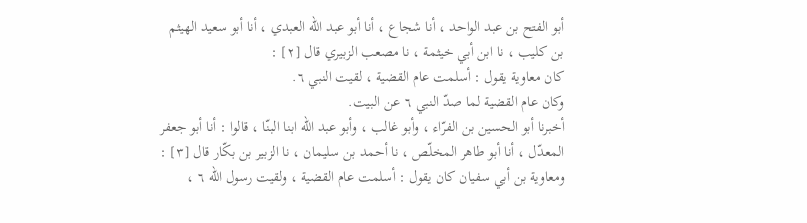أبو الفتح بن عبد الواحد ، أنا شجاع ، أنا أبو عبد الله العبدي ، أنا أبو سعيد الهيثم بن كليب ، نا ابن أبي خيثمة ، نا مصعب الزبيري قال [٢] :
كان معاوية يقول : أسلمت عام القضية ، لقيت النبي ٦.
وكان عام القضية لما صدّ النبي ٦ عن البيت.
أخبرنا أبو الحسين بن الفرّاء ، وأبو غالب ، وأبو عبد الله ابنا البنّا ، قالوا : أنا أبو جعفر المعدّل ، أنا أبو طاهر المخلّص ، نا أحمد بن سليمان ، نا الزبير بن بكّار قال [٣] : ومعاوية بن أبي سفيان كان يقول : أسلمت عام القضية ، ولقيت رسول الله ٦ ،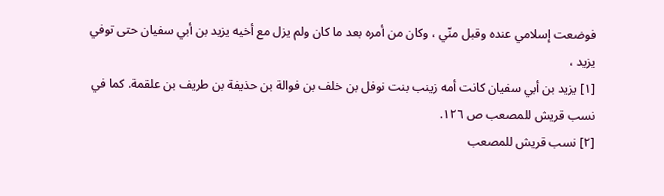فوضعت إسلامي عنده وقبل منّي ، وكان من أمره بعد ما كان ولم يزل مع أخيه يزيد بن أبي سفيان حتى توفي يزيد ،
[١] يزيد بن أبي سفيان كانت أمه زينب بنت نوفل بن خلف بن فوالة بن حذيفة بن طريف بن علقمة. كما في نسب قريش للمصعب ص ١٢٦.
[٢] نسب قريش للمصعب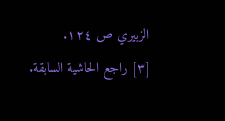الزبيري ص ١٢٤.
[٣] راجع الحاشية السابقة.